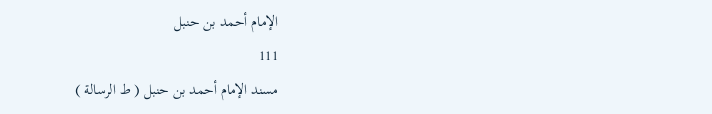الإمام أحمد بن حنبل
111
مسند الإمام أحمد بن حنبل ( ط الرسالة )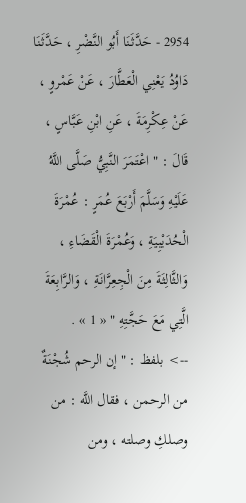2954 - حَدَّثَنَا أَبُو النَّضْرِ ، حَدَّثَنَا دَاوُدُ يَعْنِي الْعَطَّارَ ، عَنْ عَمْروٍ ، عَنْ عِكْرِمَةَ ، عَنِ ابْنِ عَبَّاسٍ ، قَالَ : " اعْتَمَرَ النَّبِيُّ صَلَّى اللَّهُ عَلَيْهِ وَسَلَّمَ أَرْبَعَ عُمَرٍ : عُمْرَةَ الْحُدَيْبِيَةِ ، وَعُمْرَةَ الْقَضَاءِ ، وَالثَّالِثَةَ مِنَ الْجِعِرَّانَةِ ، وَالرَّابِعَةَ الَّتِي مَعَ حَجَّتِهِ " « 1 » .
--> بلفظ : " إن الرحم شُجْنَةٌ من الرحمن ، فقال اللَّه : من وصلكِ وصلته ، ومن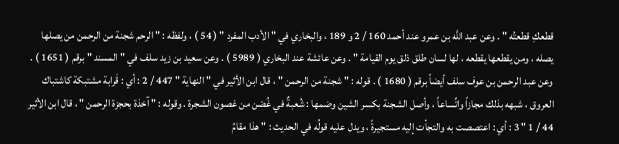قطعكِ قطعتُه " . وعن عبد اللَّه بن عمرو عند أحمد 160 / 2 و 189 ، والبخاري في " الأدب المفرد " ( 54 ) ، ولفظه : " الرحم شجنة من الرحمن من يصلها يصله ، ومن يقطعها يقطعه ، لها لسان طلق ذلق يوم القيامة " . وعن عائشة عند البخاري ( 5989 ) . وعن سعيد بن زيد سلف في " المسند " برقم ( 1651 ) . وعن عبد الرحمن بن عوف سلف أيضاً برقم ( 1680 ) . قوله : " شجنة من الرحمن " ، قال ابن الأثير في " النهاية " 447 / 2 : أي : قَرابة مشتبكة كاشتباك العروق ، شبهه بذلك مجازاً واتِّساعاً ، وأصل الشجنة بكسر الشين وضمها : شُعبةٌ في غُصْن من غصون الشجرة . وقوله : " آخذة بحجزة الرحمن " ، قال ابن الأثير 44 / 1 " 3 : أي : اعتصصت به والتجأت إليه مستجيرةً ، ويدل عليه قولُه في الحديث : " هذا مقامُ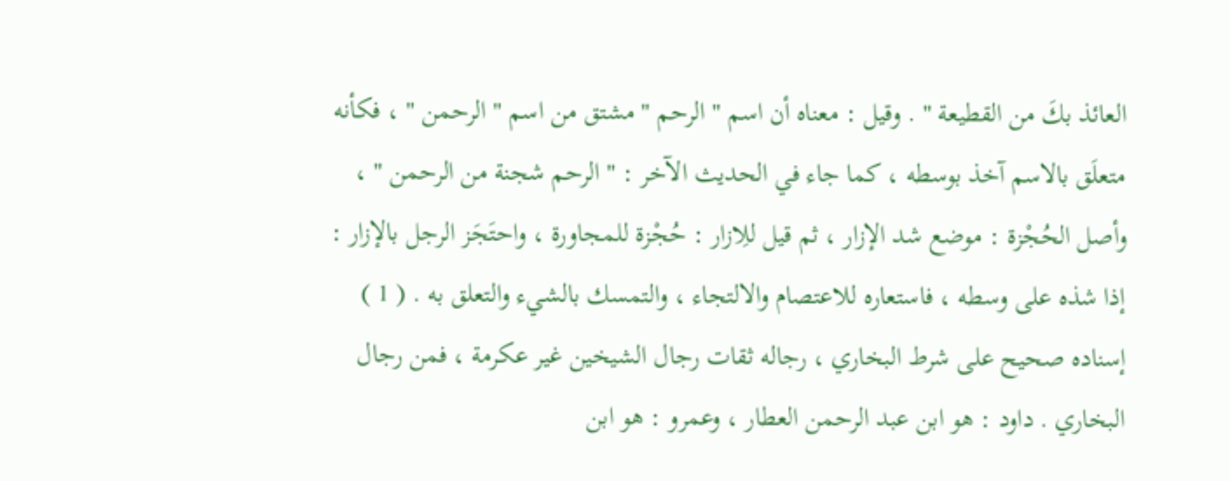العائذ بكَ من القطيعة " . وقيل : معناه أن اسم " الرحم " مشتق من اسم " الرحمن " ، فكأنه متعلَق بالاسم آخذ بوسطه ، كما جاء في الحديث الآخر : " الرحم شجنة من الرحمن " ، وأصل الحُجْزة : موضع شد الإزار ، ثم قيل للِازار : حُجْزة للمجاورة ، واحتَجَز الرجل بالإزار : إذا شذه على وسطه ، فاستعاره للاعتصام والالتجاء ، والتمسك بالشيء والتعلق به . ( 1 ) إسناده صحيح على شرط البخاري ، رجاله ثقات رجال الشيخين غير عكرمة ، فمن رجال البخاري . داود : هو ابن عبد الرحمن العطار ، وعمرو : هو ابن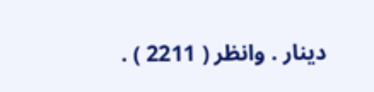دينار . وانظر ( 2211 ) .